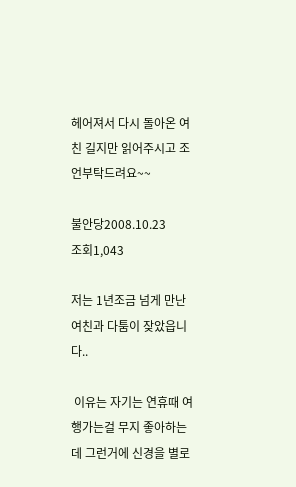헤어져서 다시 돌아온 여친 길지만 읽어주시고 조언부탁드려요~~

불안당2008.10.23
조회1,043

저는 1년조금 넘게 만난 여친과 다툼이 잦았읍니다..

 이유는 자기는 연휴때 여행가는걸 무지 좋아하는데 그런거에 신경을 별로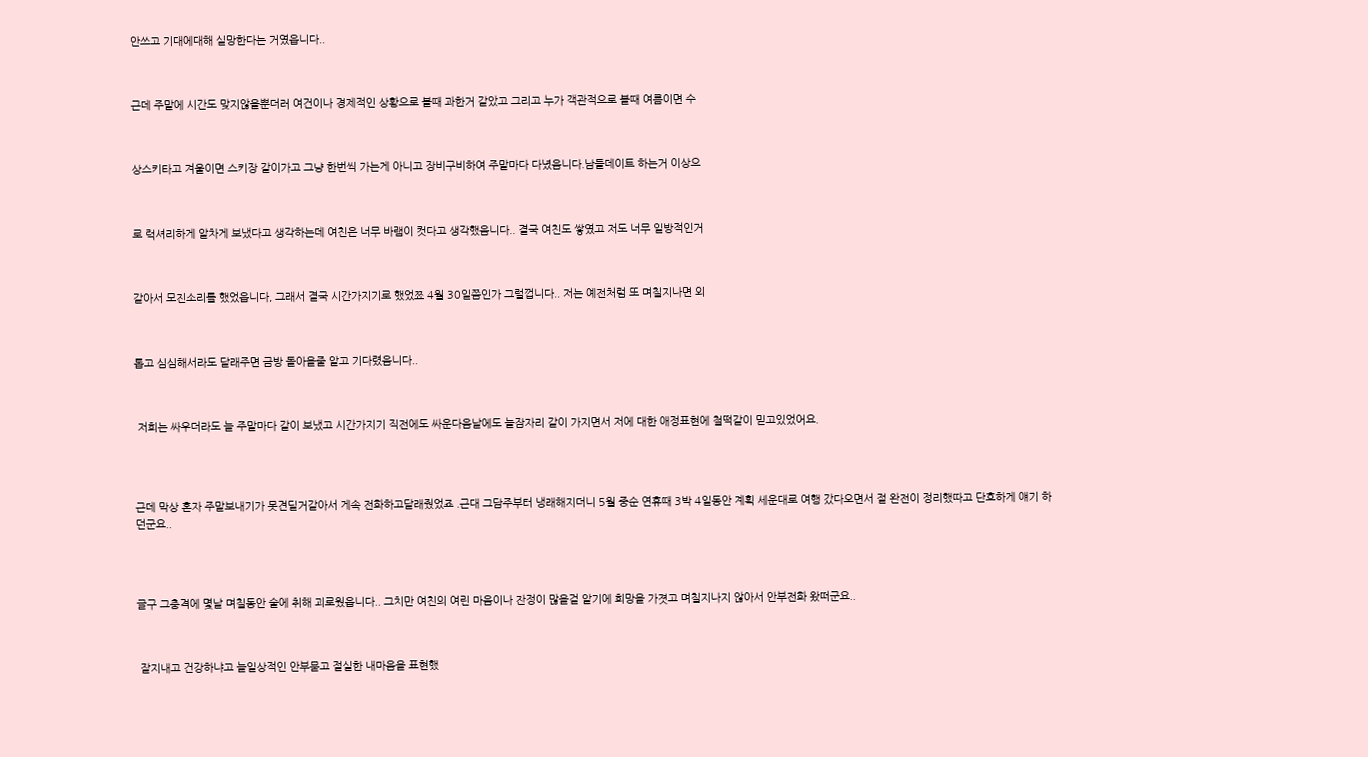안쓰고 기대에대해 실망한다는 거였읍니다..



근데 주말에 시간도 맞지않을뿐더러 여건이나 경제적인 상황으로 볼때 과한거 같았고 그리고 누가 객관적으로 볼때 여름이면 수



상스키타고 겨울이면 스키장 같이가고 그냥 한번씩 가는게 아니고 장비구비하여 주말마다 다녔음니다.남들데이트 하는거 이상으



로 럭셔리하게 알차게 보냈다고 생각하는데 여친은 너무 바램이 컷다고 생각했음니다.. 결국 여친도 쌓였고 저도 너무 일방적인거



같아서 모진소리를 했었읍니다, 그래서 결국 시간가지기로 했었쬬 4월 30일쯤인가 그럴껍니다.. 저는 예전처럼 또 며칠지나면 외



롭고 심심해서라도 달래주면 금방 돌아올줄 알고 기다렸음니다..



 저희는 싸우더라도 늘 주말마다 같이 보냈고 시간가지기 직전에도 싸운다음날에도 늘잠자리 같이 가지면서 저에 대한 애정표현에 철떡같이 믿고있었어요.




근데 막상 혼자 주말보내기가 못견딜거같아서 게속 전화하고달래줬었죠 .근대 그담주부터 냉래해지더니 5월 중순 연휴때 3박 4일동안 계획 세운대로 여행 갔다오면서 절 완전이 정리했따고 단호하게 얘기 하던군요..




글구 그충격에 몇날 며칠동안 술에 취해 괴로웠읍니다.. 그치만 여친의 여린 마음이나 잔정이 많을걸 알기에 희망을 가졋고 며칠지나지 않아서 안부전화 왔떠군요..



 잘지내고 건강하냐고 늘일상적인 안부묻고 절실한 내마음을 표현했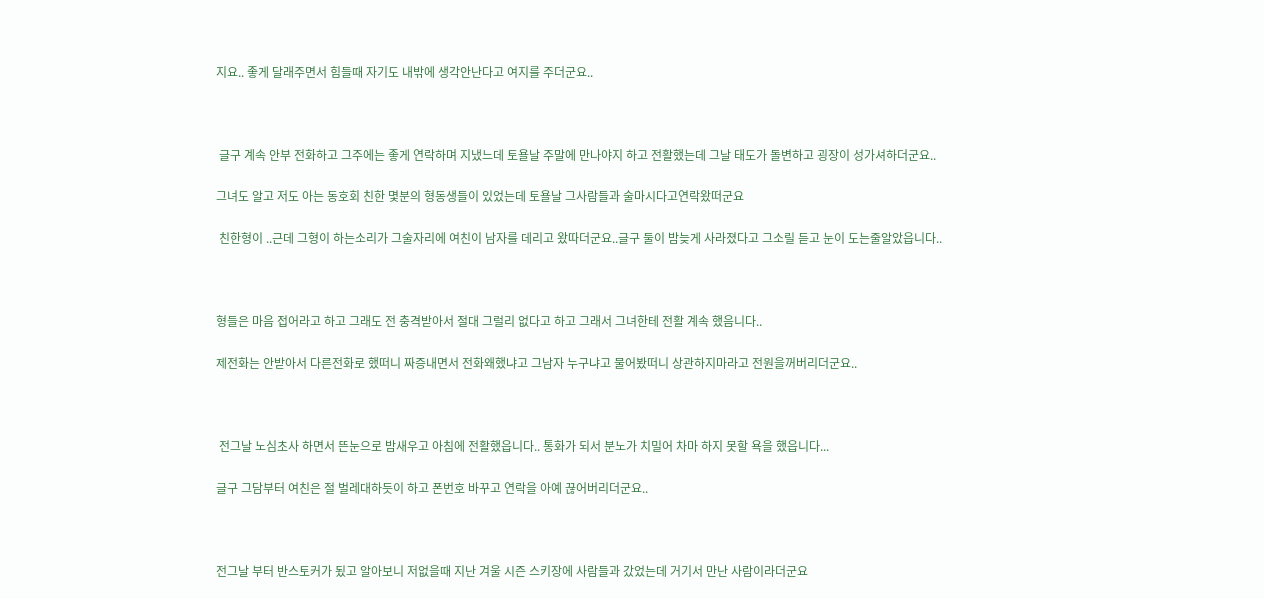지요.. 좋게 달래주면서 힘들때 자기도 내밖에 생각안난다고 여지를 주더군요..



 글구 계속 안부 전화하고 그주에는 좋게 연락하며 지냈느데 토욜날 주말에 만나야지 하고 전활했는데 그날 태도가 돌변하고 굉장이 성가셔하더군요..

그녀도 알고 저도 아는 동호회 친한 몇분의 형동생들이 있었는데 토욜날 그사람들과 술마시다고연락왔떠군요

 친한형이 ..근데 그형이 하는소리가 그술자리에 여친이 남자를 데리고 왔따더군요..글구 둘이 밤늦게 사라졌다고 그소릴 듣고 눈이 도는줄알았읍니다..



형들은 마음 접어라고 하고 그래도 전 충격받아서 절대 그럴리 없다고 하고 그래서 그녀한테 전활 계속 했음니다..

제전화는 안받아서 다른전화로 했떠니 짜증내면서 전화왜했냐고 그남자 누구냐고 물어봤떠니 상관하지마라고 전원을꺼버리더군요..



 전그날 노심초사 하면서 뜬눈으로 밤새우고 아침에 전활했읍니다.. 통화가 되서 분노가 치밀어 차마 하지 못할 욕을 했읍니다...

글구 그담부터 여친은 절 벌레대하듯이 하고 폰번호 바꾸고 연락을 아예 끊어버리더군요..



전그날 부터 반스토커가 됬고 알아보니 저없을때 지난 겨울 시즌 스키장에 사람들과 갔었는데 거기서 만난 사람이라더군요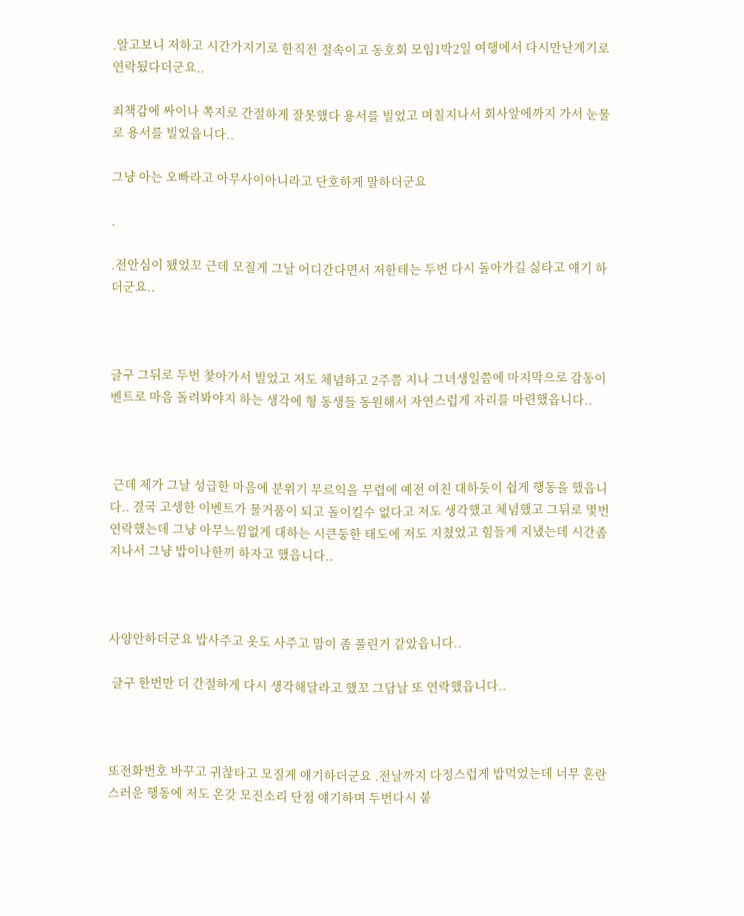.알고보니 저하고 시간가지기로 한직전 절속이고 동호회 모임1박2일 여행에서 다시만난계기로 연락됬다더군요..

죄책감에 싸이나 쪽지로 간절하게 잘못했다 용서를 빌었고 며칠지나서 회사앞에까지 가서 눈물로 용서를 빌었읍니다..

그냥 아는 오빠라고 아무사이아니라고 단호하게 말하더군요

.

.전안심이 됐었꼬 근데 모질게 그날 어디간다면서 저한테는 두번 다시 돌아가길 싫타고 얘기 하더군요..



글구 그뒤로 두번 찿아가서 빌었고 저도 체념하고 2주쯤 지나 그녀생일쯤에 마지막으로 감동이벤트로 마음 돌려봐야지 하는 생각에 형 동생들 동원해서 자연스럽게 자리를 마련했읍니다..



 근데 제가 그날 성급한 마음에 분위기 무르익을 무렵에 예전 여친 대하듯이 쉽게 행동을 했읍니다.. 결국 고생한 이벤트가 물거품이 되고 돌이킬수 없다고 저도 생각했고 체념했고 그뒤로 몇번 연락했는데 그냥 아무느낌없게 대하는 시큰둥한 태도에 저도 지쳤었고 힘들게 지냈는데 시간좀 지나서 그냥 밥이나한끼 하자고 했읍니다..



사양안하더군요 밥사주고 옷도 사주고 맘이 좀 풀린거 같았읍니다..

 글구 한번만 더 간절하게 다시 생각해달라고 했꼬 그담날 또 연락했읍니다..



또전화번호 바꾸고 귀찮타고 모질게 얘기하더군요 .전날까지 다정스럽게 밥먹었는데 너무 혼란스러운 행동에 저도 온갖 모진소리 단점 얘기하며 두번다시 붙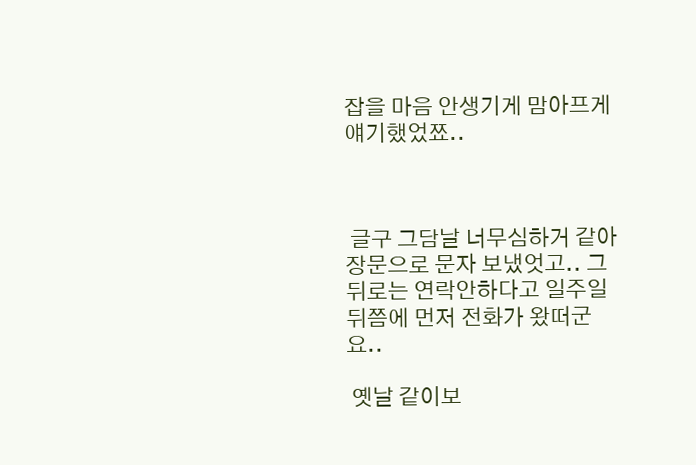잡을 마음 안생기게 맘아프게 얘기했었쬬..



 글구 그담날 너무심하거 같아 장문으로 문자 보냈엇고.. 그뒤로는 연락안하다고 일주일뒤쯤에 먼저 전화가 왔떠군요..

 옛날 같이보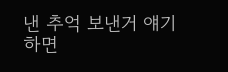낸 추억 보낸거 얘기하면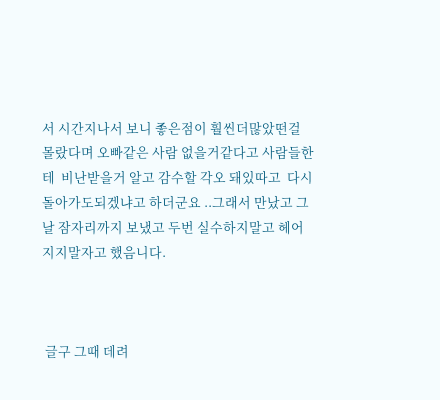서 시간지나서 보니 좋은점이 훨씬더많았떤걸 몰랐다며 오빠같은 사람 없을거같다고 사람들한테  비난받을거 알고 감수할 각오 돼있따고  다시 돌아가도되겠냐고 하더군요 ..그래서 만났고 그날 잠자리까지 보냈고 두번 실수하지말고 헤어지지말자고 했음니다.



 글구 그때 데려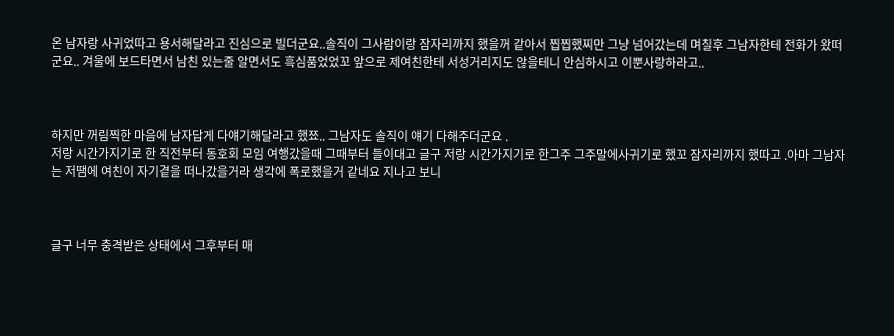온 남자랑 사귀었따고 용서해달라고 진심으로 빌더군요..솔직이 그사람이랑 잠자리까지 했을꺼 같아서 찝찝했찌만 그냥 넘어갔는데 며칠후 그남자한테 전화가 왔떠군요.. 겨울에 보드타면서 남친 있는줄 알면서도 흑심품었었꼬 앞으로 제여친한테 서성거리지도 않을테니 안심하시고 이뿐사랑하라고..



하지만 꺼림찍한 마음에 남자답게 다얘기해달라고 했쬬.. 그남자도 솔직이 얘기 다해주더군요 .
저랑 시간가지기로 한 직전부터 동호회 모임 여행갔을때 그때부터 들이대고 글구 저랑 시간가지기로 한그주 그주말에사귀기로 했꼬 잠자리까지 했따고 .아마 그남자는 저땜에 여친이 자기곁을 떠나갔을거라 생각에 폭로했을거 같네요 지나고 보니



글구 너무 충격받은 상태에서 그후부터 매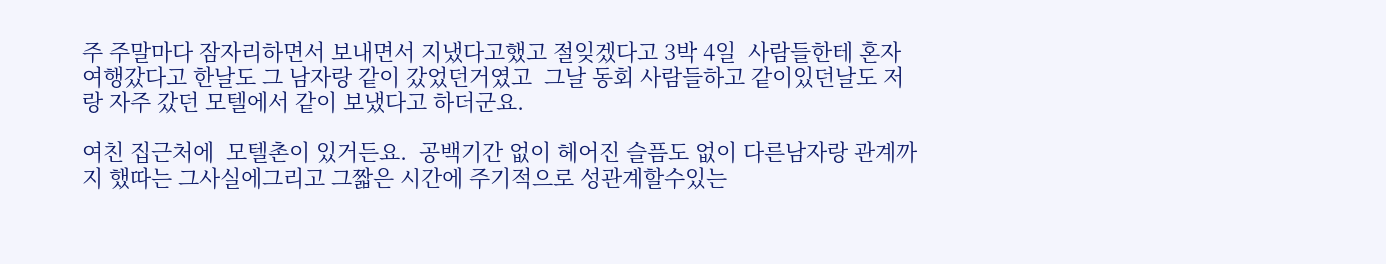주 주말마다 잠자리하면서 보내면서 지냈다고했고 절잊겠다고 3박 4일  사람들한테 혼자여행갔다고 한날도 그 남자랑 같이 갔었던거였고  그날 동회 사람들하고 같이있던날도 저랑 자주 갔던 모텔에서 같이 보냈다고 하더군요.

여친 집근처에  모텔촌이 있거든요.  공백기간 없이 헤어진 슬픔도 없이 다른남자랑 관계까지 했따는 그사실에그리고 그짧은 시간에 주기적으로 성관계할수있는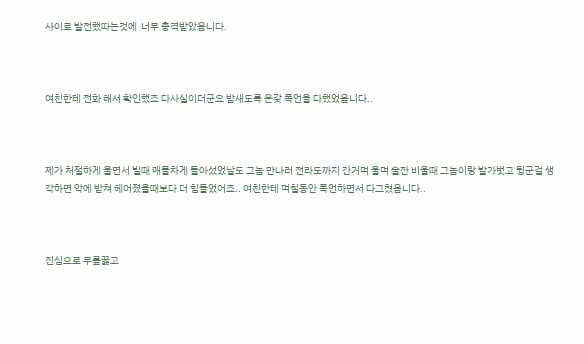사이로 발전했따는것에  너무 충격받았음니다.



여친한테 전화 해서 확인했죠 다사실이더군요 밤새도록 온갖 폭언을 다했었음니다..



제가 처절하게 울면서 빌때 매몰차게 돌아섰었날도 그놈 만나러 전라도까지 간거며 울며 술잔 비울때 그놈이랑 발가벗고 뒹군걸 생각하면 악에 받쳐 헤어졌을때보다 더 힘들었어죠.. 여친한테 며칠동안 폭언하면서 다그쳤음니다..



진심으로 무릎꿇고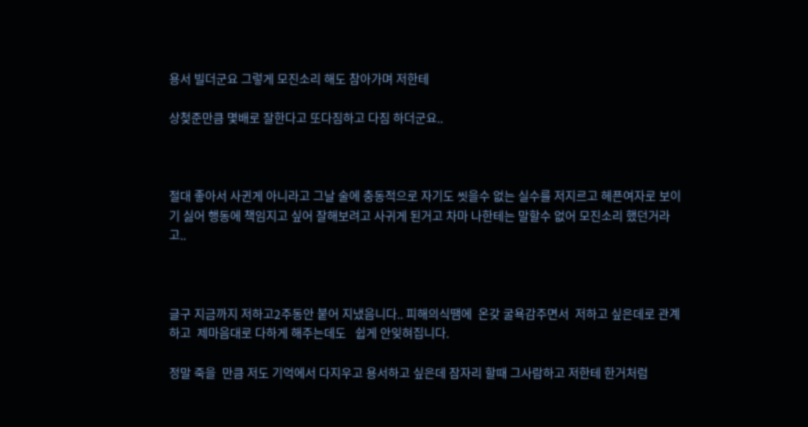용서 빌더군요 그렇게 모진소리 해도 참아가며 저한테

상첮준만큼 몇배로 잘한다고 또다짐하고 다짐 하더군요..



절대 좋아서 사귄게 아니라고 그날 술에 충동적으로 자기도 씻을수 없는 실수를 저지르고 헤픈여자로 보이기 싫어 행동에 책임지고 싶어 잘해보려고 사귀게 된거고 차마 나한테는 말할수 없어 모진소리 했던거라고..



글구 지금까지 저하고2주동안 붙어 지냈음니다.. 피해의식땜에  온갖 굴욕감주면서  저하고 싶은데로 관계하고  제마음대로 다하게 해주는데도   쉽게 안잊혀집니다.

정말 죽을  만큼 저도 기억에서 다지우고 용서하고 싶은데 잠자리 할때 그사람하고 저한테 한거처럼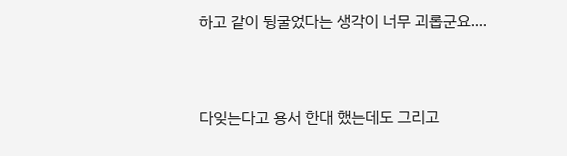하고 같이 뒹굴었다는 생각이 너무 괴롭군요....



다잊는다고 용서 한대 했는데도 그리고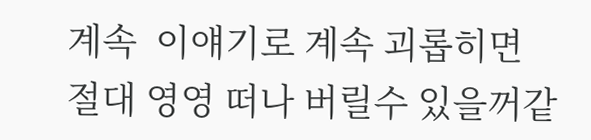계속  이얘기로 계속 괴롭히면 절대 영영 떠나 버릴수 있을꺼같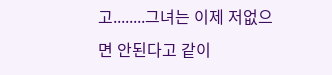고........그녀는 이제 저없으면 안된다고 같이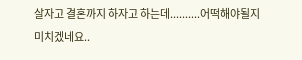살자고 결혼까지 하자고 하는데..........어떡해야될지 미치겠네요..